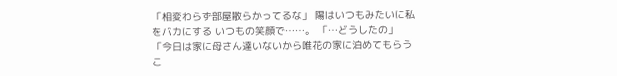「相変わらず部屋散らかってるな」 陽はいつもみたいに私をバカにする いつもの笑顔で……。 「…どうしたの」 「今日は家に母さん達いないから唯花の家に泊めてもらうこ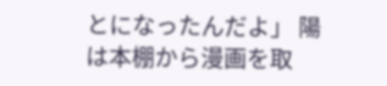とになったんだよ」 陽は本棚から漫画を取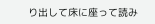り出して床に座って読み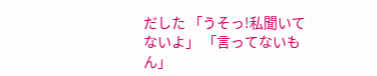だした 「うそっ!私聞いてないよ」 「言ってないもん」